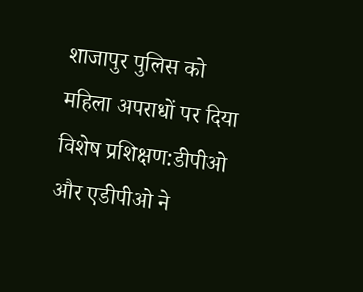शाजापुर पुलिस को महिला अपराधों पर दिया विशेष प्रशिक्षण:डीपीओ और एडीपीओ ने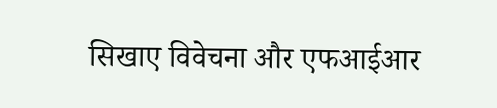सिखाए विवेचना और एफआईआर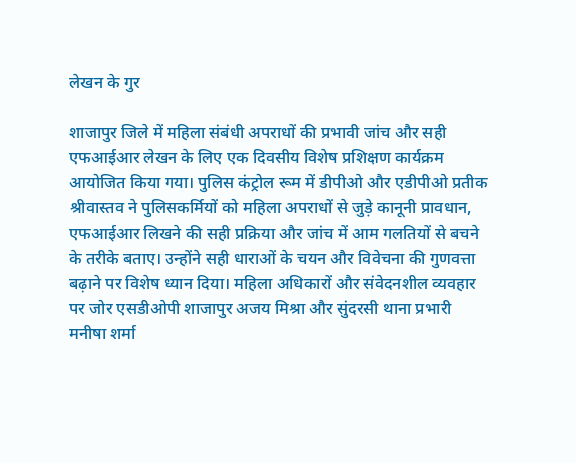लेखन के गुर

शाजापुर जिले में महिला संबंधी अपराधों की प्रभावी जांच और सही एफआईआर लेखन के लिए एक दिवसीय विशेष प्रशिक्षण कार्यक्रम आयोजित किया गया। पुलिस कंट्रोल रूम में डीपीओ और एडीपीओ प्रतीक श्रीवास्तव ने पुलिसकर्मियों को महिला अपराधों से जुड़े कानूनी प्रावधान, एफआईआर लिखने की सही प्रक्रिया और जांच में आम गलतियों से बचने के तरीके बताए। उन्होंने सही धाराओं के चयन और विवेचना की गुणवत्ता बढ़ाने पर विशेष ध्यान दिया। महिला अधिकारों और संवेदनशील व्यवहार पर जोर एसडीओपी शाजापुर अजय मिश्रा और सुंदरसी थाना प्रभारी मनीषा शर्मा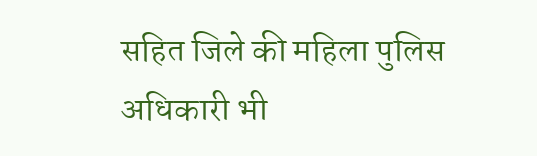सहित जिले की महिला पुलिस अधिकारी भी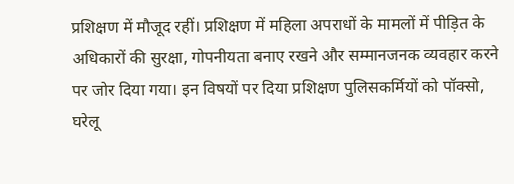प्रशिक्षण में मौजूद रहीं। प्रशिक्षण में महिला अपराधों के मामलों में पीड़ित के अधिकारों की सुरक्षा, गोपनीयता बनाए रखने और सम्मानजनक व्यवहार करने पर जोर दिया गया। इन विषयों पर दिया प्रशिक्षण पुलिसकर्मियों को पॉक्सो, घरेलू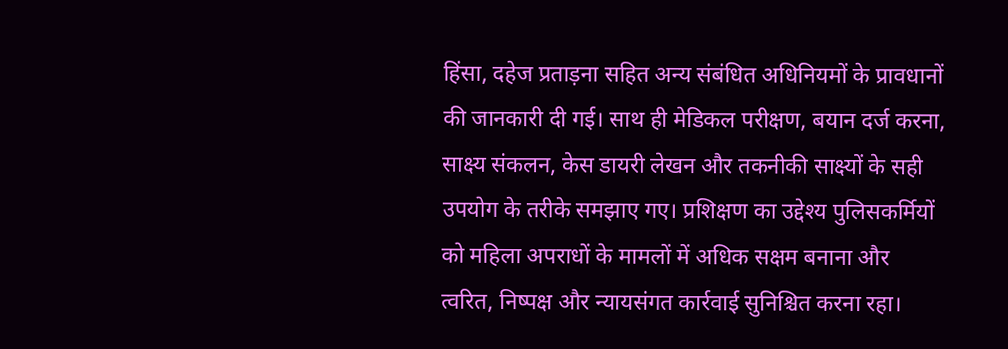हिंसा, दहेज प्रताड़ना सहित अन्य संबंधित अधिनियमों के प्रावधानों की जानकारी दी गई। साथ ही मेडिकल परीक्षण, बयान दर्ज करना, साक्ष्य संकलन, केस डायरी लेखन और तकनीकी साक्ष्यों के सही उपयोग के तरीके समझाए गए। प्रशिक्षण का उद्देश्य पुलिसकर्मियों को महिला अपराधों के मामलों में अधिक सक्षम बनाना और त्वरित, निष्पक्ष और न्यायसंगत कार्रवाई सुनिश्चित करना रहा।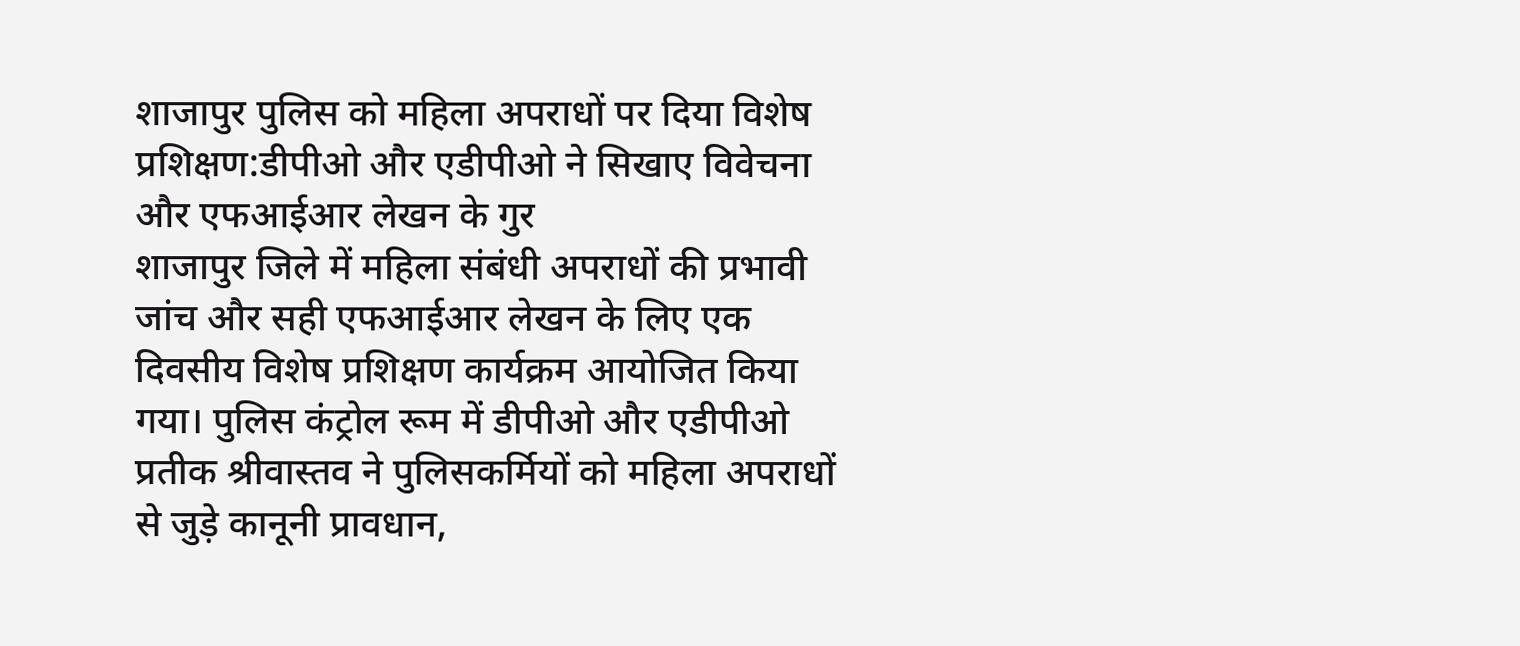शाजापुर पुलिस को महिला अपराधों पर दिया विशेष प्रशिक्षण:डीपीओ और एडीपीओ ने सिखाए विवेचना और एफआईआर लेखन के गुर
शाजापुर जिले में महिला संबंधी अपराधों की प्रभावी जांच और सही एफआईआर लेखन के लिए एक दिवसीय विशेष प्रशिक्षण कार्यक्रम आयोजित किया गया। पुलिस कंट्रोल रूम में डीपीओ और एडीपीओ प्रतीक श्रीवास्तव ने पुलिसकर्मियों को महिला अपराधों से जुड़े कानूनी प्रावधान,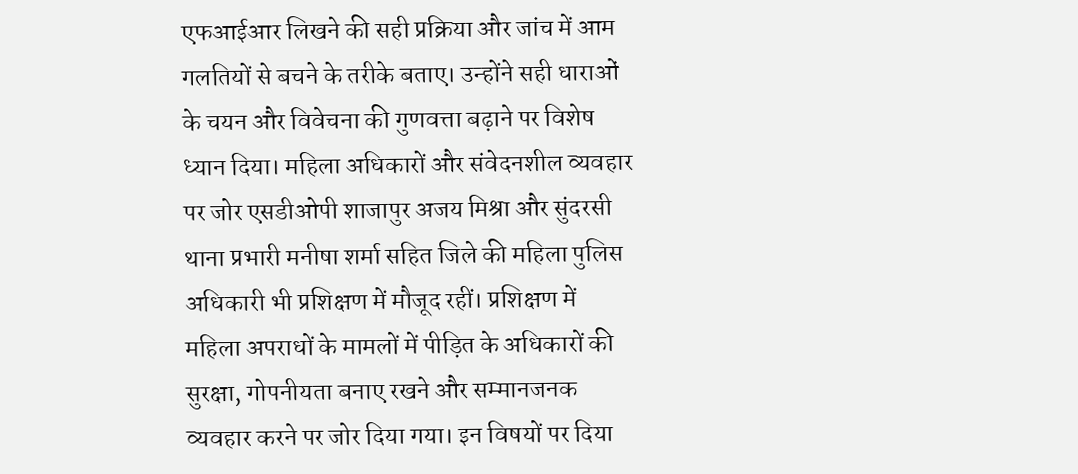एफआईआर लिखने की सही प्रक्रिया और जांच में आम गलतियों से बचने के तरीके बताए। उन्होंने सही धाराओं के चयन और विवेचना की गुणवत्ता बढ़ाने पर विशेष ध्यान दिया। महिला अधिकारों और संवेदनशील व्यवहार पर जोर एसडीओपी शाजापुर अजय मिश्रा और सुंदरसी थाना प्रभारी मनीषा शर्मा सहित जिले की महिला पुलिस अधिकारी भी प्रशिक्षण में मौजूद रहीं। प्रशिक्षण में महिला अपराधों के मामलों में पीड़ित के अधिकारों की सुरक्षा, गोपनीयता बनाए रखने और सम्मानजनक व्यवहार करने पर जोर दिया गया। इन विषयों पर दिया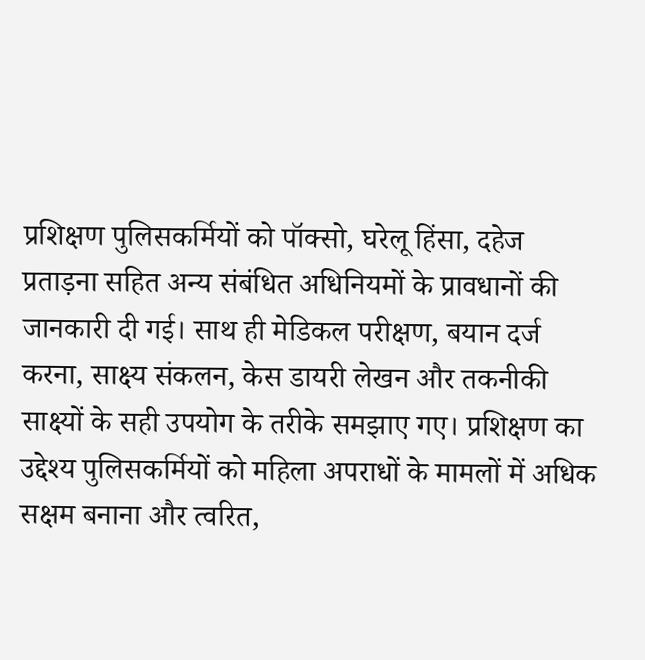प्रशिक्षण पुलिसकर्मियों को पॉक्सो, घरेलू हिंसा, दहेज प्रताड़ना सहित अन्य संबंधित अधिनियमों के प्रावधानों की जानकारी दी गई। साथ ही मेडिकल परीक्षण, बयान दर्ज करना, साक्ष्य संकलन, केस डायरी लेखन और तकनीकी साक्ष्यों के सही उपयोग के तरीके समझाए गए। प्रशिक्षण का उद्देश्य पुलिसकर्मियों को महिला अपराधों के मामलों में अधिक सक्षम बनाना और त्वरित,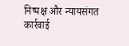निष्पक्ष और न्यायसंगत कार्रवाई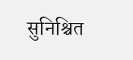सुनिश्चित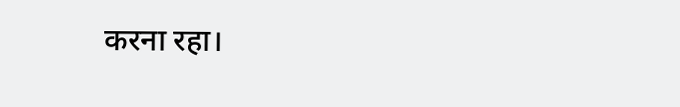करना रहा।